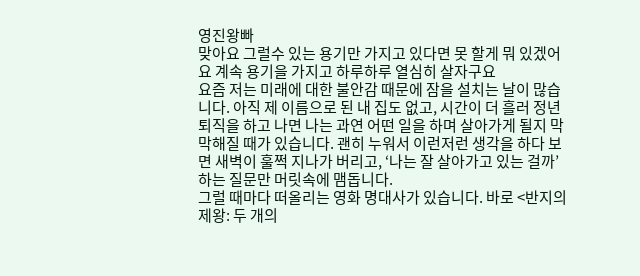영진왕빠
맞아요 그럴수 있는 용기만 가지고 있다면 못 할게 뭐 있겠어요 계속 용기을 가지고 하루하루 열심히 살자구요
요즘 저는 미래에 대한 불안감 때문에 잠을 설치는 날이 많습니다. 아직 제 이름으로 된 내 집도 없고, 시간이 더 흘러 정년퇴직을 하고 나면 나는 과연 어떤 일을 하며 살아가게 될지 막막해질 때가 있습니다. 괜히 누워서 이런저런 생각을 하다 보면 새벽이 훌쩍 지나가 버리고, ‘나는 잘 살아가고 있는 걸까’ 하는 질문만 머릿속에 맴돕니다.
그럴 때마다 떠올리는 영화 명대사가 있습니다. 바로 <반지의 제왕: 두 개의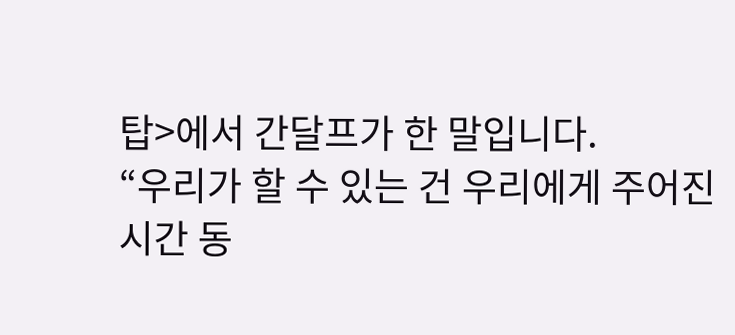탑>에서 간달프가 한 말입니다.
“우리가 할 수 있는 건 우리에게 주어진 시간 동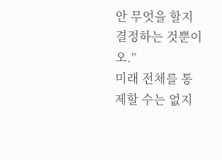안 무엇을 할지 결정하는 것뿐이오.”
미래 전체를 통제할 수는 없지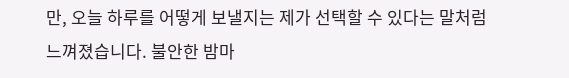만, 오늘 하루를 어떻게 보낼지는 제가 선택할 수 있다는 말처럼 느껴졌습니다. 불안한 밤마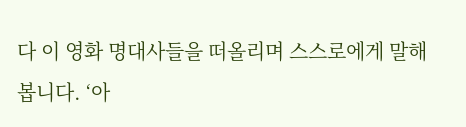다 이 영화 명대사들을 떠올리며 스스로에게 말해 봅니다. ‘아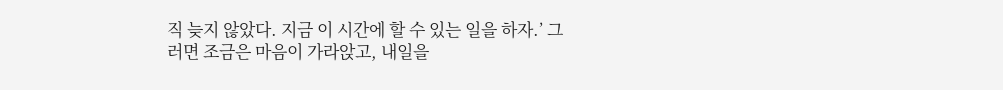직 늦지 않았다. 지금 이 시간에 할 수 있는 일을 하자.’ 그러면 조금은 마음이 가라앉고, 내일을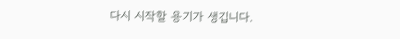다시 시작할 용기가 생깁니다.